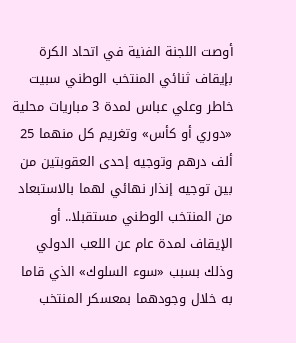أوصت اللجنة الفنية في اتحاد الكرة بإيقاف ثنائي المنتخب الوطني سبيت خاطر وعلي عباس لمدة 3 مباريات محلية «دوري أو كأس» وتغريم كل منهما 25 ألف درهم وتوجيه إحدى العقوبتين من بين توجيه إنذار نهائي لهما بالاستبعاد من المنتخب الوطني مستقبلا.. أو الإيقاف لمدة عام عن اللعب الدولي وذلك بسبب «سوء السلوك» الذي قاما به خلال وجودهما بمعسكر المنتخب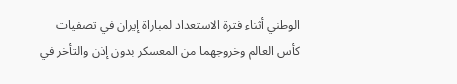الوطني أثناء فترة الاستعداد لمباراة إيران في تصفيات كأس العالم وخروجهما من المعسكر بدون إذن والتأخر في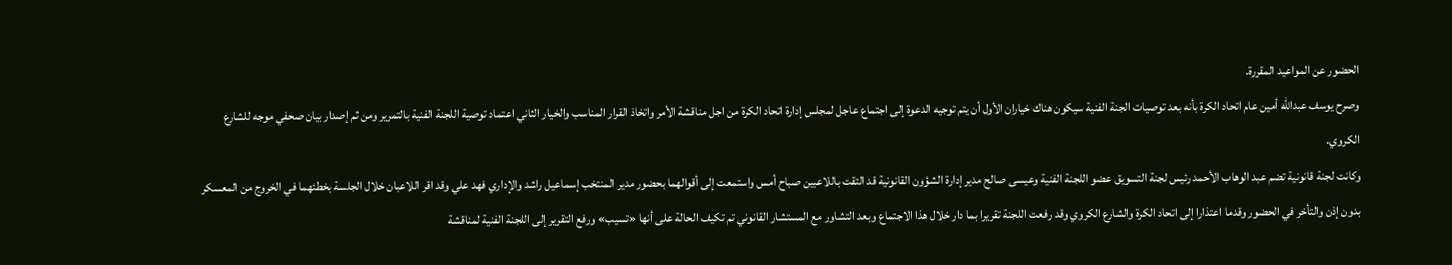الحضور عن المواعيد المقررة.
وصرح يوسف عبدالله أمين عام اتحاد الكرة بأنه بعد توصيات الجنة الفنية سيكون هناك خياران الأول أن يتم توجيه الدعوة إلى اجتماع عاجل لمجلس إدارة اتحاد الكرة من اجل مناقشة الأمر واتخاذ القرار المناسب والخيار الثاني اعتماد توصية اللجنة الفنية بالتمرير ومن ثم إصدار بيان صحفي موجه للشارع الكروي.
وكانت لجنة قانونية تضم عبد الوهاب الأحمد رئيس لجنة التسويق عضو اللجنة الفنية وعيسى صالح مدير إدارة الشؤون القانونية قد التقت باللاعبين صباح أمس واستمعت إلى أقوالهما بحضور مدير المنتخب إسماعيل راشد والإداري فهد علي وقد اقر اللاعبان خلال الجلسة بخطئهما في الخروج من المعسكر بدون إذن والتأخر في الحضور وقدما اعتذارا إلى اتحاد الكرة والشارع الكروي وقد رفعت اللجنة تقريرا بما دار خلال هذا الاجتماع وبعد التشاور مع المستشار القانوني تم تكيف الحالة على أنها «تسيب» ورفع التقرير إلى اللجنة الفنية لمناقشة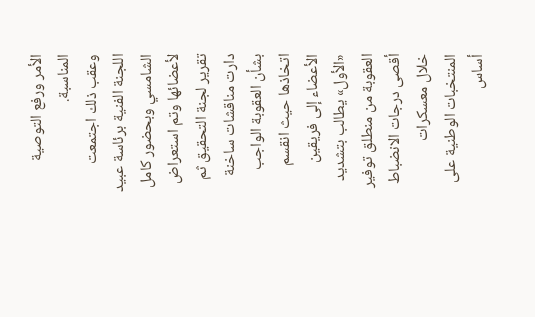الأمر ورفع التوصية المناسبة.
وعقب ذلك اجتمعت اللجنة الفنية برئاسة عبيد الشامسي وبحضور كامل لأعضائها وتم استعراض تقرير لجنة التحقيق ثم دارت مناقشات ساخنة بشأن العقوبة الواجب اتخاذها حيث انقسم الأعضاء إلى فريقين «الأول» يطالب بتشديد العقوبة من منطلق توفير أقصى درجات الانضباط خلال معسكرات المنتخبات الوطنية على أساس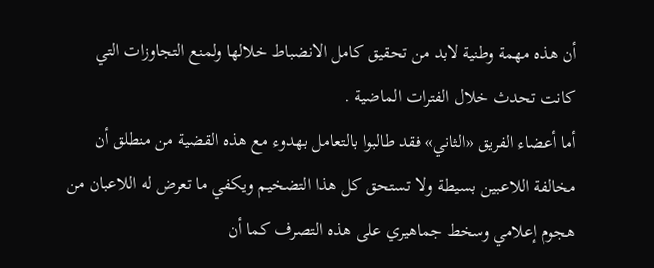أن هذه مهمة وطنية لابد من تحقيق كامل الانضباط خلالها ولمنع التجاوزات التي كانت تحدث خلال الفترات الماضية .
أما أعضاء الفريق «الثاني» فقد طالبوا بالتعامل بهدوء مع هذه القضية من منطلق أن مخالفة اللاعبين بسيطة ولا تستحق كل هذا التضخيم ويكفي ما تعرض له اللاعبان من هجوم إعلامي وسخط جماهيري على هذه التصرف كما أن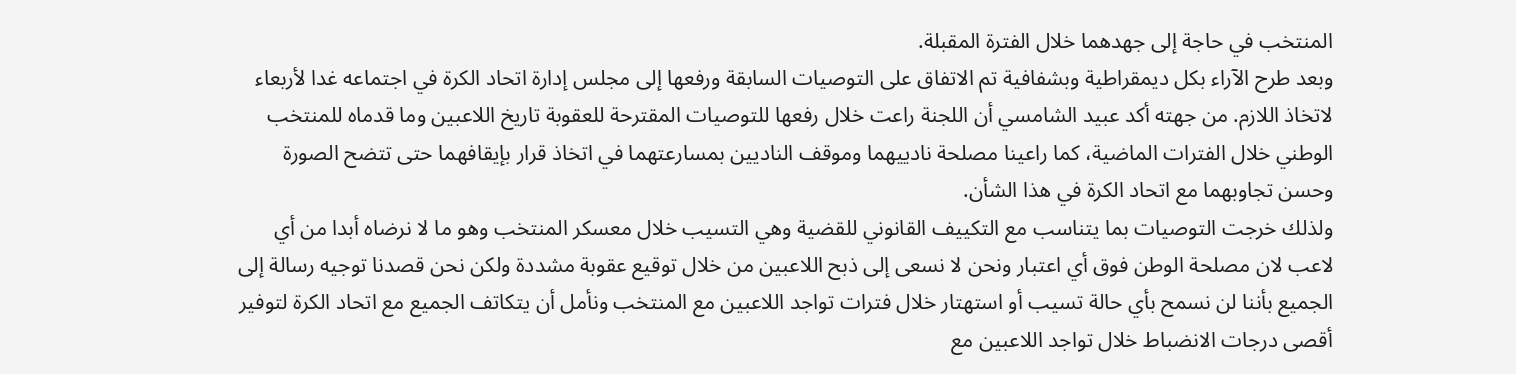المنتخب في حاجة إلى جهدهما خلال الفترة المقبلة.
وبعد طرح الآراء بكل ديمقراطية وبشفافية تم الاتفاق على التوصيات السابقة ورفعها إلى مجلس إدارة اتحاد الكرة في اجتماعه غدا لأربعاء لاتخاذ اللازم. من جهته أكد عبيد الشامسي أن اللجنة راعت خلال رفعها للتوصيات المقترحة للعقوبة تاريخ اللاعبين وما قدماه للمنتخب الوطني خلال الفترات الماضية، كما راعينا مصلحة نادييهما وموقف الناديين بمسارعتهما في اتخاذ قرار بإيقافهما حتى تتضح الصورة وحسن تجاوبهما مع اتحاد الكرة في هذا الشأن.
ولذلك خرجت التوصيات بما يتناسب مع التكييف القانوني للقضية وهي التسيب خلال معسكر المنتخب وهو ما لا نرضاه أبدا من أي لاعب لان مصلحة الوطن فوق أي اعتبار ونحن لا نسعى إلى ذبح اللاعبين من خلال توقيع عقوبة مشددة ولكن نحن قصدنا توجيه رسالة إلى الجميع بأننا لن نسمح بأي حالة تسيب أو استهتار خلال فترات تواجد اللاعبين مع المنتخب ونأمل أن يتكاتف الجميع مع اتحاد الكرة لتوفير أقصى درجات الانضباط خلال تواجد اللاعبين مع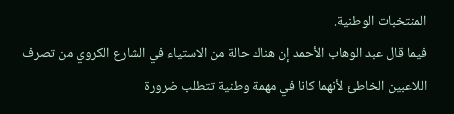المنتخبات الوطنية.
فيما قال عبد الوهاب الأحمد إن هناك حالة من الاستياء في الشارع الكروي من تصرف اللاعبين الخاطئ لأنهما كانا في مهمة وطنية تتطلب ضرورة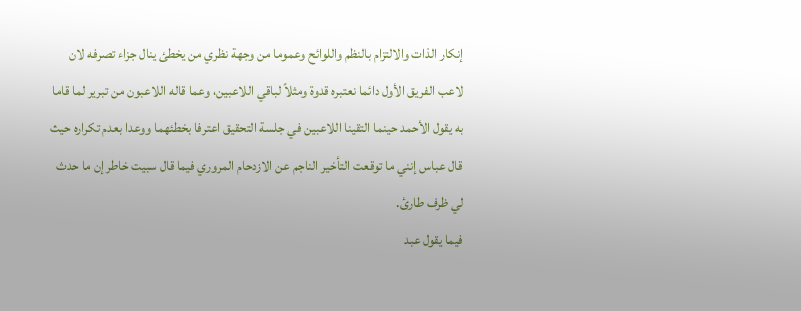إنكار الذات والالتزام بالنظم واللوائح وعموما من وجهة نظري من يخطئ ينال جزاء تصرفه لان لاعب الفريق الأول دائما نعتبره قدوة ومثلاً لباقي اللاعبين، وعما قاله اللاعبون من تبرير لما قاما به يقول الأحمد حينما التقينا اللاعبين في جلسة التحقيق اعترفا بخطئهما ووعدا بعدم تكراره حيث قال عباس إنني ما توقعت التأخير الناجم عن الازدحام المروري فيما قال سبيت خاطر إن ما حدث لي ظرف طارئ.
فيما يقول عبد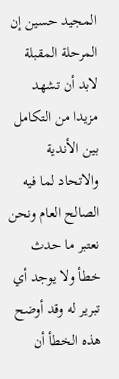المجيد حسين إن المرحلة المقبلة لابد أن تشهد مزيدا من التكامل بين الأندية والاتحاد لما فيه الصالح العام ونحن نعتبر ما حدث خطأ ولا يوجد أي تبرير له وقد أوضح هذه الخطأ أن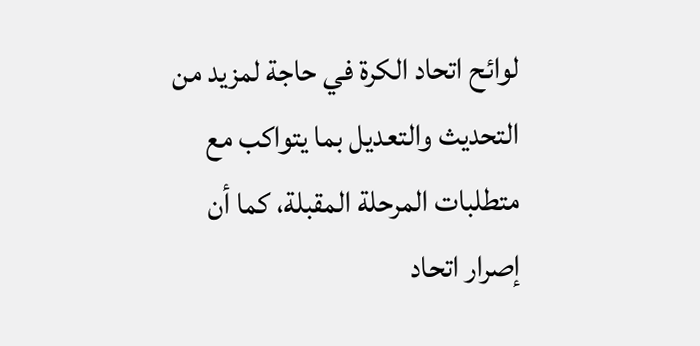لوائح اتحاد الكرة في حاجة لمزيد من التحديث والتعديل بما يتواكب مع متطلبات المرحلة المقبلة، كما أن إصرار اتحاد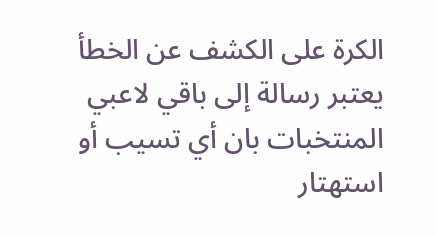الكرة على الكشف عن الخطأ يعتبر رسالة إلى باقي لاعبي المنتخبات بان أي تسيب أو استهتار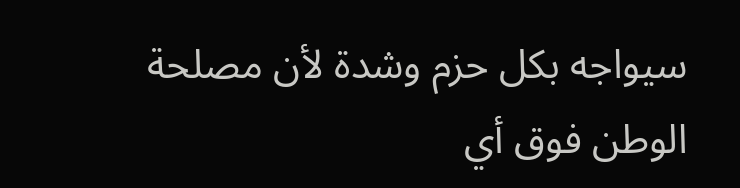سيواجه بكل حزم وشدة لأن مصلحة الوطن فوق أي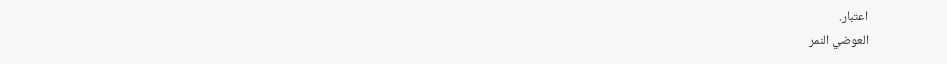اعتبار.
العوضي النمر